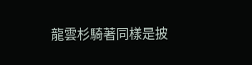龍雲杉騎著同樣是披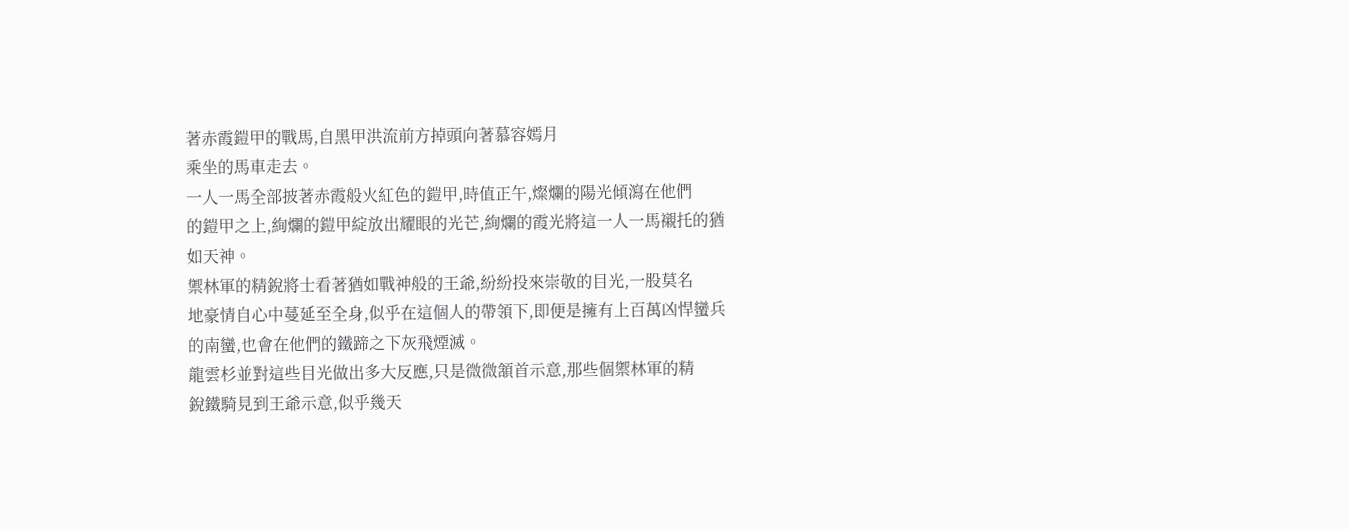著赤霞鎧甲的戰馬,自黑甲洪流前方掉頭向著慕容嫣月
乘坐的馬車走去。
一人一馬全部披著赤霞般火紅色的鎧甲,時值正午,燦爛的陽光傾瀉在他們
的鎧甲之上,絢爛的鎧甲綻放出耀眼的光芒,絢爛的霞光將這一人一馬襯托的猶
如天神。
禦林軍的精銳將士看著猶如戰神般的王爺,紛紛投來崇敬的目光,一股莫名
地豪情自心中蔓延至全身,似乎在這個人的帶領下,即便是擁有上百萬凶悍蠻兵
的南蠻,也會在他們的鐵蹄之下灰飛煙滅。
龍雲杉並對這些目光做出多大反應,只是微微頷首示意,那些個禦林軍的精
銳鐵騎見到王爺示意,似乎幾天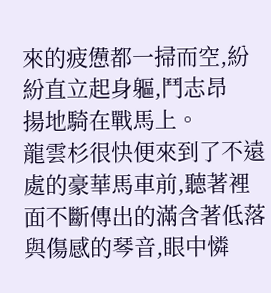來的疲憊都一掃而空,紛紛直立起身軀,鬥志昂
揚地騎在戰馬上。
龍雲杉很快便來到了不遠處的豪華馬車前,聽著裡面不斷傳出的滿含著低落
與傷感的琴音,眼中憐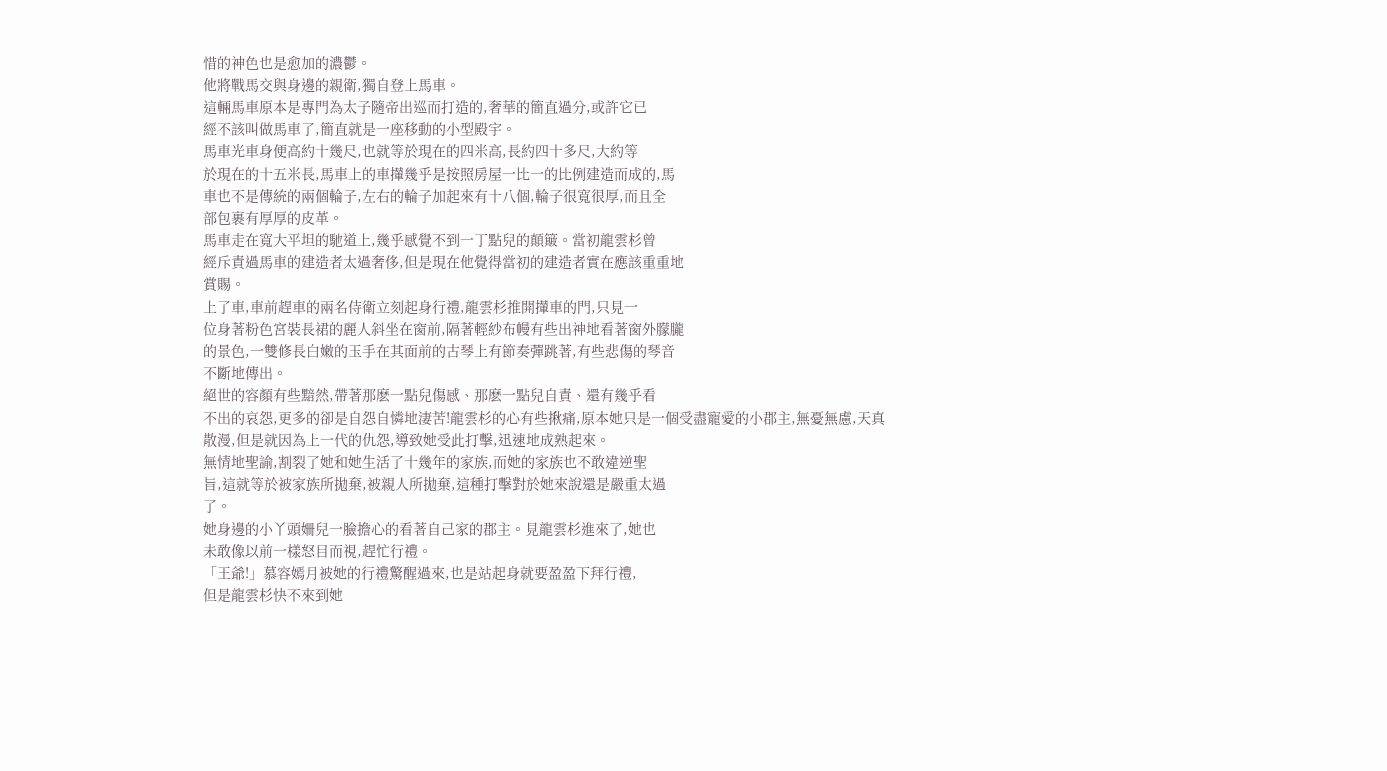惜的神色也是愈加的濃鬱。
他將戰馬交與身邊的親衛,獨自登上馬車。
這輛馬車原本是專門為太子隨帝出巡而打造的,奢華的簡直過分,或許它已
經不該叫做馬車了,簡直就是一座移動的小型殿宇。
馬車光車身便高約十幾尺,也就等於現在的四米高,長約四十多尺,大約等
於現在的十五米長,馬車上的車攆幾乎是按照房屋一比一的比例建造而成的,馬
車也不是傳統的兩個輪子,左右的輪子加起來有十八個,輪子很寬很厚,而且全
部包裹有厚厚的皮革。
馬車走在寬大平坦的馳道上,幾乎感覺不到一丁點兒的顛簸。當初龍雲杉曾
經斥責過馬車的建造者太過奢侈,但是現在他覺得當初的建造者實在應該重重地
賞賜。
上了車,車前趕車的兩名侍衛立刻起身行禮,龍雲杉推開攆車的門,只見一
位身著粉色宮裝長裙的麗人斜坐在窗前,隔著輕紗布幔有些出神地看著窗外朦朧
的景色,一雙修長白嫩的玉手在其面前的古琴上有節奏彈跳著,有些悲傷的琴音
不斷地傳出。
絕世的容顏有些黯然,帶著那麽一點兒傷感、那麽一點兒自責、還有幾乎看
不出的哀怨,更多的卻是自怨自憐地淒苦!龍雲杉的心有些揪痛,原本她只是一個受盡寵愛的小郡主,無憂無慮,天真
散漫,但是就因為上一代的仇怨,導致她受此打擊,迅速地成熟起來。
無情地聖諭,割裂了她和她生活了十幾年的家族,而她的家族也不敢違逆聖
旨,這就等於被家族所拋棄,被親人所拋棄,這種打擊對於她來說還是嚴重太過
了。
她身邊的小丫頭姍兒一臉擔心的看著自己家的郡主。見龍雲杉進來了,她也
未敢像以前一樣怒目而視,趕忙行禮。
「王爺!」慕容嫣月被她的行禮驚醒過來,也是站起身就要盈盈下拜行禮,
但是龍雲杉快不來到她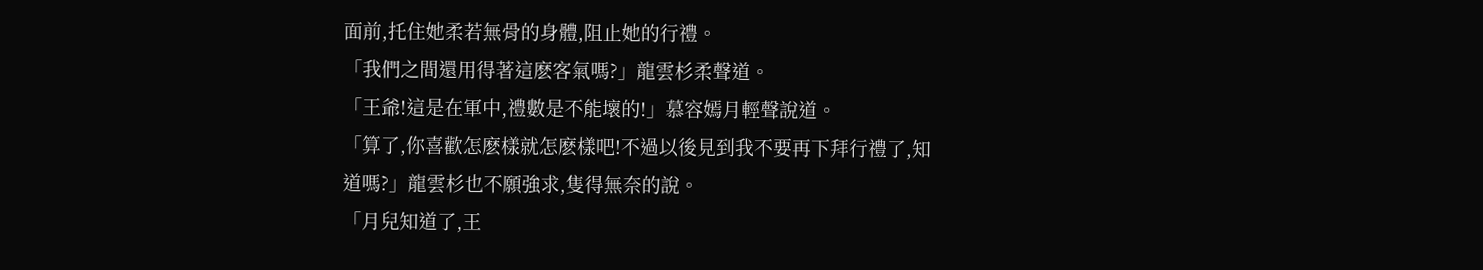面前,托住她柔若無骨的身體,阻止她的行禮。
「我們之間還用得著這麽客氣嗎?」龍雲杉柔聲道。
「王爺!這是在軍中,禮數是不能壞的!」慕容嫣月輕聲說道。
「算了,你喜歡怎麽樣就怎麽樣吧!不過以後見到我不要再下拜行禮了,知
道嗎?」龍雲杉也不願強求,隻得無奈的說。
「月兒知道了,王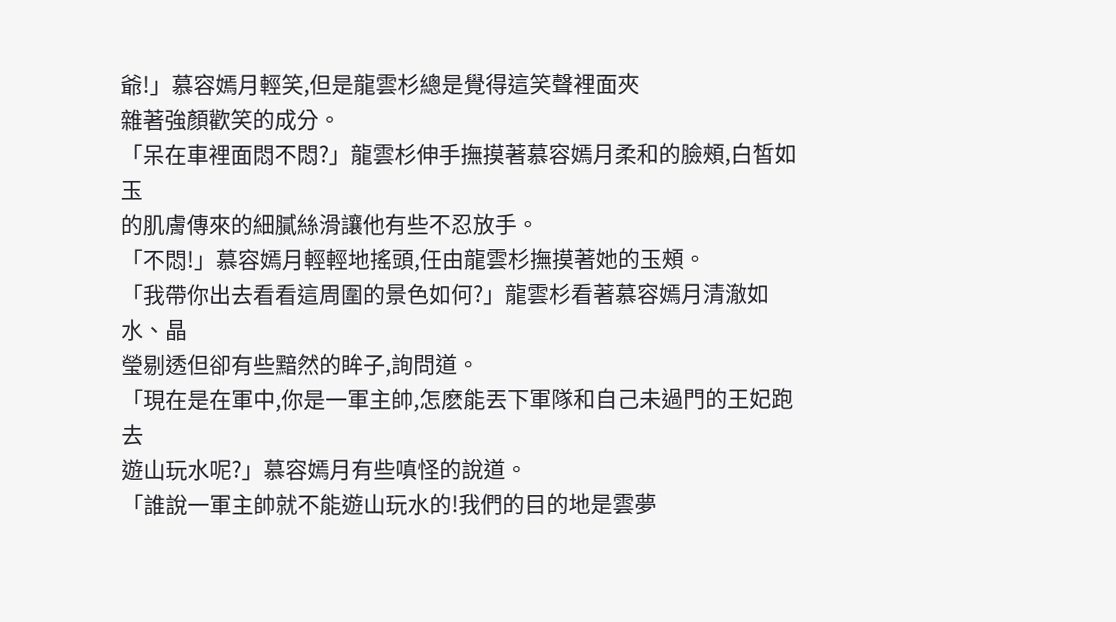爺!」慕容嫣月輕笑,但是龍雲杉總是覺得這笑聲裡面夾
雜著強顏歡笑的成分。
「呆在車裡面悶不悶?」龍雲杉伸手撫摸著慕容嫣月柔和的臉頰,白皙如玉
的肌膚傳來的細膩絲滑讓他有些不忍放手。
「不悶!」慕容嫣月輕輕地搖頭,任由龍雲杉撫摸著她的玉頰。
「我帶你出去看看這周圍的景色如何?」龍雲杉看著慕容嫣月清澈如水、晶
瑩剔透但卻有些黯然的眸子,詢問道。
「現在是在軍中,你是一軍主帥,怎麽能丟下軍隊和自己未過門的王妃跑去
遊山玩水呢?」慕容嫣月有些嗔怪的說道。
「誰說一軍主帥就不能遊山玩水的!我們的目的地是雲夢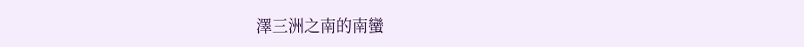澤三洲之南的南蠻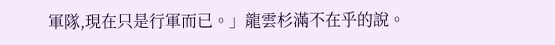軍隊,現在只是行軍而已。」龍雲杉滿不在乎的說。